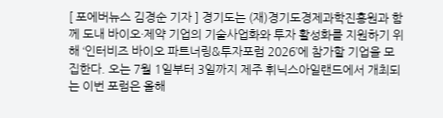[ 포에버뉴스 김경순 기자 ] 경기도는 (재)경기도경제과학진흥원과 함께 도내 바이오·제약 기업의 기술사업화와 투자 활성화를 지원하기 위해 ‘인터비즈 바이오 파트너링&투자포럼 2026’에 참가할 기업을 모집한다. 오는 7월 1일부터 3일까지 제주 휘닉스아일랜드에서 개최되는 이번 포럼은 올해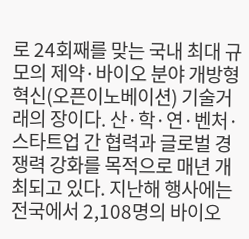로 24회째를 맞는 국내 최대 규모의 제약·바이오 분야 개방형 혁신(오픈이노베이션) 기술거래의 장이다. 산·학·연·벤처·스타트업 간 협력과 글로벌 경쟁력 강화를 목적으로 매년 개최되고 있다. 지난해 행사에는 전국에서 2,108명의 바이오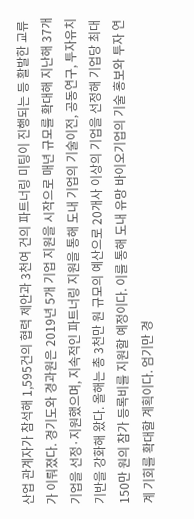산업 관계자가 참석해 1,595건의 협력 제안과 3천여 건의 파트너링 미팅이 진행되는 등 활발한 교류가 이뤄졌다. 경기도와 경과원은 2019년 5개 기업 지원을 시작으로 매년 규모를 확대해 지난해 37개 기업을 선정·지원했으며, 지속적인 파트너링 지원을 통해 도내 기업의 기술이전, 공동연구, 투자유치 기반을 강화해 왔다. 올해는 총 3천만 원 규모의 예산으로 20개사 이상의 기업을 선정해 기업당 최대 150만 원의 참가 등록비를 지원할 예정이다. 이를 통해 도내 유망 바이오기업의 기술 홍보와 투자 연계 기회를 확대할 계획이다. 엄기만 경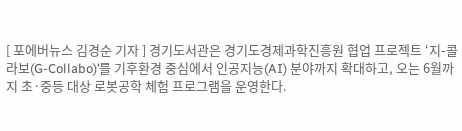[ 포에버뉴스 김경순 기자 ] 경기도서관은 경기도경제과학진흥원 협업 프로젝트 ‘지-콜라보(G-Collabo)’를 기후환경 중심에서 인공지능(AI) 분야까지 확대하고, 오는 6월까지 초·중등 대상 로봇공학 체험 프로그램을 운영한다.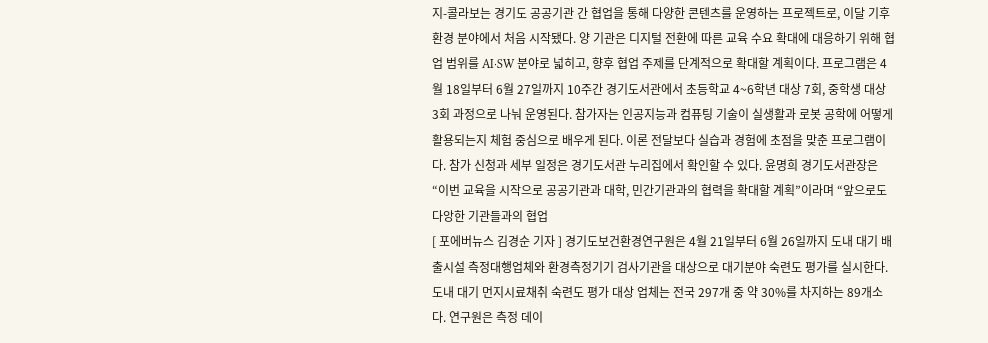지-콜라보는 경기도 공공기관 간 협업을 통해 다양한 콘텐츠를 운영하는 프로젝트로, 이달 기후환경 분야에서 처음 시작됐다. 양 기관은 디지털 전환에 따른 교육 수요 확대에 대응하기 위해 협업 범위를 AI·SW 분야로 넓히고, 향후 협업 주제를 단계적으로 확대할 계획이다. 프로그램은 4월 18일부터 6월 27일까지 10주간 경기도서관에서 초등학교 4~6학년 대상 7회, 중학생 대상 3회 과정으로 나눠 운영된다. 참가자는 인공지능과 컴퓨팅 기술이 실생활과 로봇 공학에 어떻게 활용되는지 체험 중심으로 배우게 된다. 이론 전달보다 실습과 경험에 초점을 맞춘 프로그램이다. 참가 신청과 세부 일정은 경기도서관 누리집에서 확인할 수 있다. 윤명희 경기도서관장은 “이번 교육을 시작으로 공공기관과 대학, 민간기관과의 협력을 확대할 계획”이라며 “앞으로도 다앙한 기관들과의 협업
[ 포에버뉴스 김경순 기자 ] 경기도보건환경연구원은 4월 21일부터 6월 26일까지 도내 대기 배출시설 측정대행업체와 환경측정기기 검사기관을 대상으로 대기분야 숙련도 평가를 실시한다. 도내 대기 먼지시료채취 숙련도 평가 대상 업체는 전국 297개 중 약 30%를 차지하는 89개소다. 연구원은 측정 데이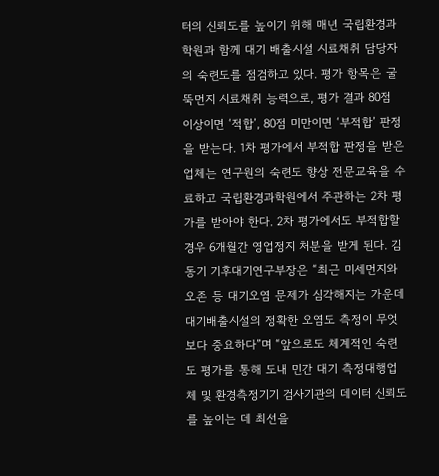터의 신뢰도를 높이기 위해 매년 국립환경과학원과 함께 대기 배출시설 시료채취 담당자의 숙련도를 점검하고 있다. 평가 항목은 굴뚝먼지 시료채취 능력으로, 평가 결과 80점 이상이면 ‘적합’, 80점 미만이면 ‘부적합’ 판정을 받는다. 1차 평가에서 부적합 판정을 받은 업체는 연구원의 숙련도 향상 전문교육을 수료하고 국립환경과학원에서 주관하는 2차 평가를 받아야 한다. 2차 평가에서도 부적합할 경우 6개월간 영업정지 처분을 받게 된다. 김동기 기후대기연구부장은 “최근 미세먼지와 오존 등 대기오염 문제가 심각해지는 가운데 대기배출시설의 정확한 오염도 측정이 무엇보다 중요하다”며 “앞으로도 체계적인 숙련도 평가를 통해 도내 민간 대기 측정대행업체 및 환경측정기기 검사기관의 데이터 신뢰도를 높이는 데 최선을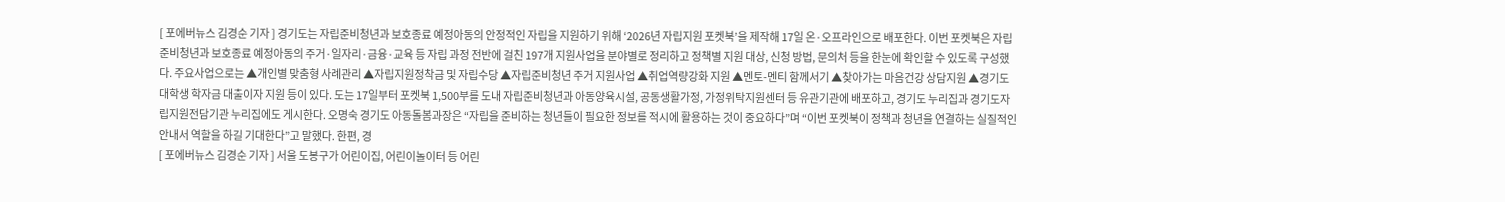[ 포에버뉴스 김경순 기자 ] 경기도는 자립준비청년과 보호종료 예정아동의 안정적인 자립을 지원하기 위해 ‘2026년 자립지원 포켓북’을 제작해 17일 온·오프라인으로 배포한다. 이번 포켓북은 자립준비청년과 보호종료 예정아동의 주거·일자리·금융·교육 등 자립 과정 전반에 걸친 197개 지원사업을 분야별로 정리하고 정책별 지원 대상, 신청 방법, 문의처 등을 한눈에 확인할 수 있도록 구성했다. 주요사업으로는 ▲개인별 맞춤형 사례관리 ▲자립지원정착금 및 자립수당 ▲자립준비청년 주거 지원사업 ▲취업역량강화 지원 ▲멘토-멘티 함께서기 ▲찾아가는 마음건강 상담지원 ▲경기도 대학생 학자금 대출이자 지원 등이 있다. 도는 17일부터 포켓북 1,500부를 도내 자립준비청년과 아동양육시설, 공동생활가정, 가정위탁지원센터 등 유관기관에 배포하고, 경기도 누리집과 경기도자립지원전담기관 누리집에도 게시한다. 오명숙 경기도 아동돌봄과장은 “자립을 준비하는 청년들이 필요한 정보를 적시에 활용하는 것이 중요하다”며 “이번 포켓북이 정책과 청년을 연결하는 실질적인 안내서 역할을 하길 기대한다”고 말했다. 한편, 경
[ 포에버뉴스 김경순 기자 ] 서울 도봉구가 어린이집, 어린이놀이터 등 어린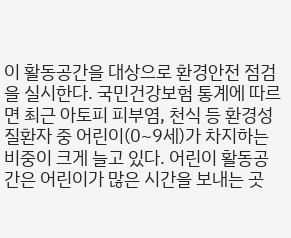이 활동공간을 대상으로 환경안전 점검을 실시한다. 국민건강보험 통계에 따르면 최근 아토피 피부염, 천식 등 환경성 질환자 중 어린이(0~9세)가 차지하는 비중이 크게 늘고 있다. 어린이 활동공간은 어린이가 많은 시간을 보내는 곳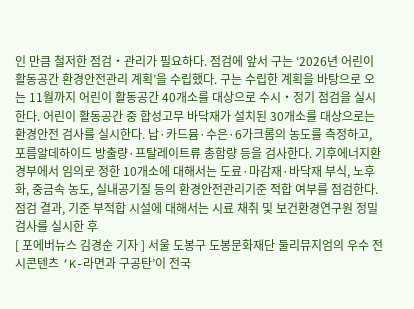인 만큼 철저한 점검‧관리가 필요하다. 점검에 앞서 구는 ‘2026년 어린이 활동공간 환경안전관리 계획’을 수립했다. 구는 수립한 계획을 바탕으로 오는 11월까지 어린이 활동공간 40개소를 대상으로 수시‧정기 점검을 실시한다. 어린이 활동공간 중 합성고무 바닥재가 설치된 30개소를 대상으로는 환경안전 검사를 실시한다. 납·카드뮴·수은·6가크롬의 농도를 측정하고, 포름알데하이드 방출량·프탈레이트류 총함량 등을 검사한다. 기후에너지환경부에서 임의로 정한 10개소에 대해서는 도료·마감재·바닥재 부식, 노후화, 중금속 농도, 실내공기질 등의 환경안전관리기준 적합 여부를 점검한다. 점검 결과, 기준 부적합 시설에 대해서는 시료 채취 및 보건환경연구원 정밀검사를 실시한 후
[ 포에버뉴스 김경순 기자 ] 서울 도봉구 도봉문화재단 둘리뮤지엄의 우수 전시콘텐츠 ‘K-라면과 구공탄’이 전국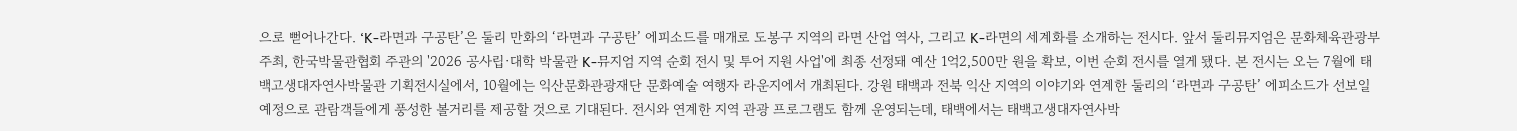으로 뻗어나간다. ‘K-라면과 구공탄’은 둘리 만화의 ‘라면과 구공탄’ 에피소드를 매개로 도봉구 지역의 라면 산업 역사, 그리고 K-라면의 세계화를 소개하는 전시다. 앞서 둘리뮤지엄은 문화체육관광부 주최, 한국박물관협회 주관의 '2026 공사립·대학 박물관 K-뮤지엄 지역 순회 전시 및 투어 지원 사업'에 최종 선정돼 예산 1억2,500만 원을 확보, 이번 순회 전시를 열게 됐다. 본 전시는 오는 7월에 태백고생대자연사박물관 기획전시실에서, 10월에는 익산문화관광재단 문화예술 여행자 라운지에서 개최된다. 강원 태백과 전북 익산 지역의 이야기와 연계한 둘리의 ‘라면과 구공탄’ 에피소드가 선보일 예정으로 관람객들에게 풍성한 볼거리를 제공할 것으로 기대된다. 전시와 연계한 지역 관광 프로그램도 함께 운영되는데, 태백에서는 태백고생대자연사박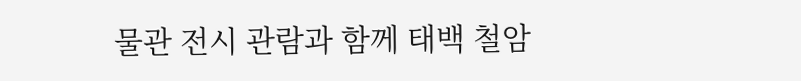물관 전시 관람과 함께 태백 철암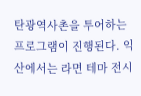탄광역사촌을 투어하는 프로그램이 진행된다. 익산에서는 라면 테마 전시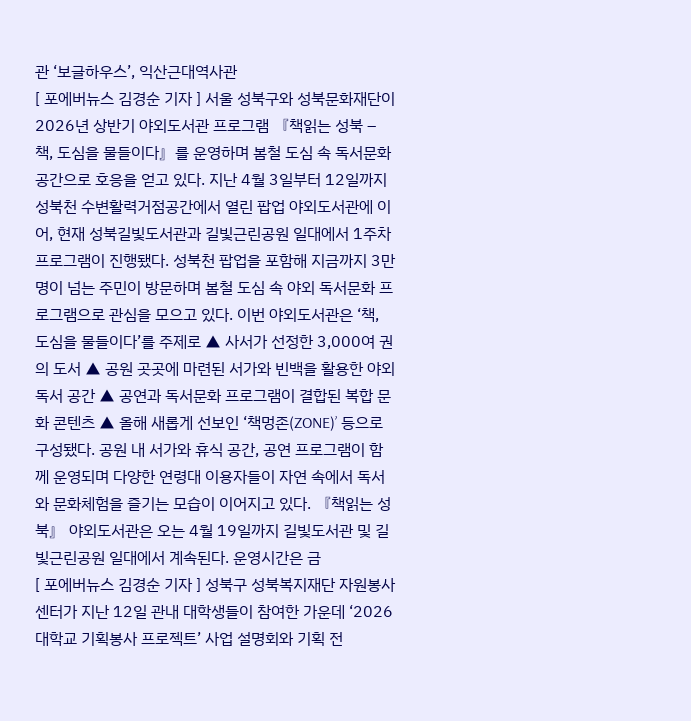관 ‘보글하우스’, 익산근대역사관
[ 포에버뉴스 김경순 기자 ] 서울 성북구와 성북문화재단이 2026년 상반기 야외도서관 프로그램 『책읽는 성북 – 책, 도심을 물들이다』를 운영하며 봄철 도심 속 독서문화 공간으로 호응을 얻고 있다. 지난 4월 3일부터 12일까지 성북천 수변활력거점공간에서 열린 팝업 야외도서관에 이어, 현재 성북길빛도서관과 길빛근린공원 일대에서 1주차 프로그램이 진행됐다. 성북천 팝업을 포함해 지금까지 3만 명이 넘는 주민이 방문하며 봄철 도심 속 야외 독서문화 프로그램으로 관심을 모으고 있다. 이번 야외도서관은 ‘책, 도심을 물들이다’를 주제로 ▲ 사서가 선정한 3,000여 권의 도서 ▲ 공원 곳곳에 마련된 서가와 빈백을 활용한 야외 독서 공간 ▲ 공연과 독서문화 프로그램이 결합된 복합 문화 콘텐츠 ▲ 올해 새롭게 선보인 ‘책멍존(ZONE)’ 등으로 구성됐다. 공원 내 서가와 휴식 공간, 공연 프로그램이 함께 운영되며 다양한 연령대 이용자들이 자연 속에서 독서와 문화체험을 즐기는 모습이 이어지고 있다. 『책읽는 성북』 야외도서관은 오는 4월 19일까지 길빛도서관 및 길빛근린공원 일대에서 계속된다. 운영시간은 금
[ 포에버뉴스 김경순 기자 ] 성북구 성북복지재단 자원봉사센터가 지난 12일 관내 대학생들이 참여한 가운데 ‘2026 대학교 기획봉사 프로젝트’ 사업 설명회와 기획 전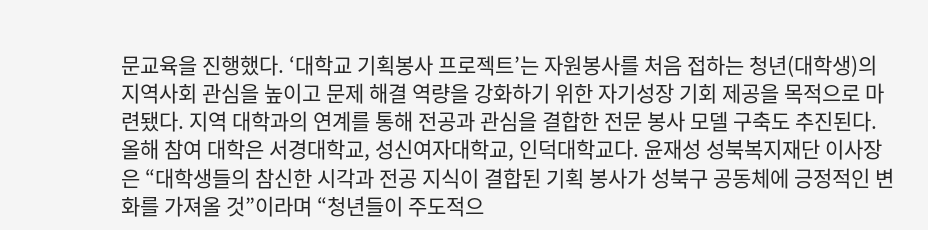문교육을 진행했다. ‘대학교 기획봉사 프로젝트’는 자원봉사를 처음 접하는 청년(대학생)의 지역사회 관심을 높이고 문제 해결 역량을 강화하기 위한 자기성장 기회 제공을 목적으로 마련됐다. 지역 대학과의 연계를 통해 전공과 관심을 결합한 전문 봉사 모델 구축도 추진된다. 올해 참여 대학은 서경대학교, 성신여자대학교, 인덕대학교다. 윤재성 성북복지재단 이사장은 “대학생들의 참신한 시각과 전공 지식이 결합된 기획 봉사가 성북구 공동체에 긍정적인 변화를 가져올 것”이라며 “청년들이 주도적으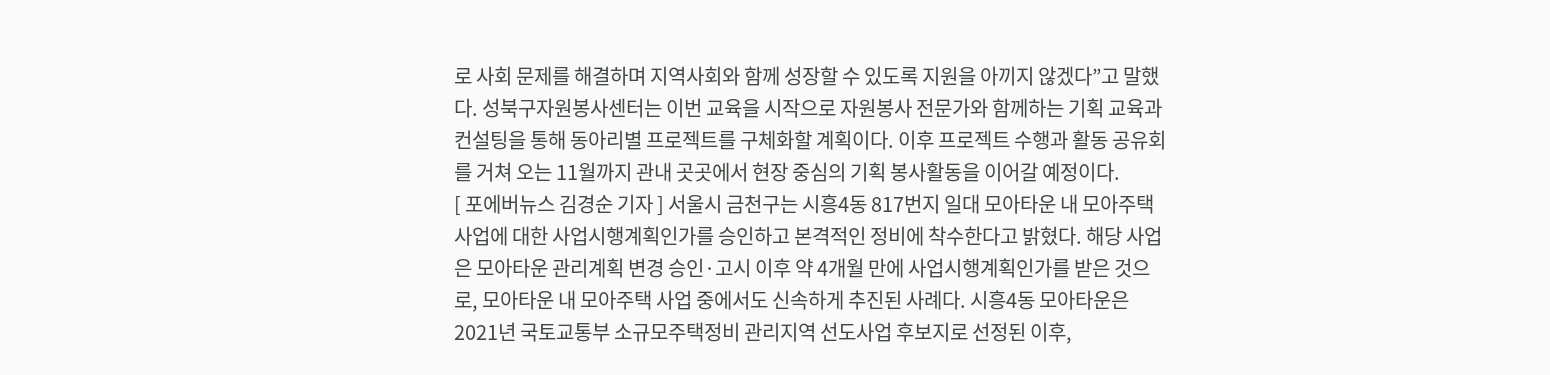로 사회 문제를 해결하며 지역사회와 함께 성장할 수 있도록 지원을 아끼지 않겠다”고 말했다. 성북구자원봉사센터는 이번 교육을 시작으로 자원봉사 전문가와 함께하는 기획 교육과 컨설팅을 통해 동아리별 프로젝트를 구체화할 계획이다. 이후 프로젝트 수행과 활동 공유회를 거쳐 오는 11월까지 관내 곳곳에서 현장 중심의 기획 봉사활동을 이어갈 예정이다.
[ 포에버뉴스 김경순 기자 ] 서울시 금천구는 시흥4동 817번지 일대 모아타운 내 모아주택 사업에 대한 사업시행계획인가를 승인하고 본격적인 정비에 착수한다고 밝혔다. 해당 사업은 모아타운 관리계획 변경 승인·고시 이후 약 4개월 만에 사업시행계획인가를 받은 것으로, 모아타운 내 모아주택 사업 중에서도 신속하게 추진된 사례다. 시흥4동 모아타운은 2021년 국토교통부 소규모주택정비 관리지역 선도사업 후보지로 선정된 이후,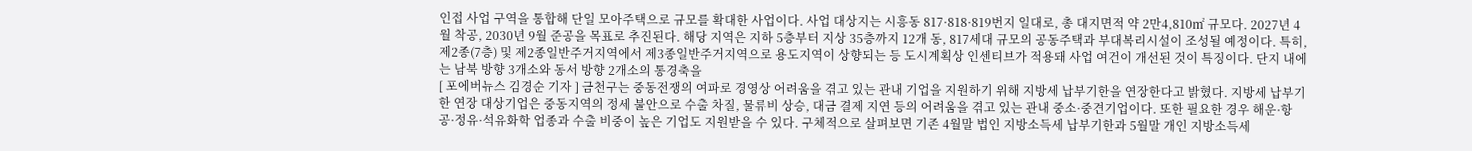인접 사업 구역을 통합해 단일 모아주택으로 규모를 확대한 사업이다. 사업 대상지는 시흥동 817·818·819번지 일대로, 총 대지면적 약 2만4,810㎡ 규모다. 2027년 4월 착공, 2030년 9월 준공을 목표로 추진된다. 해당 지역은 지하 5층부터 지상 35층까지 12개 동, 817세대 규모의 공동주택과 부대복리시설이 조성될 예정이다. 특히, 제2종(7층) 및 제2종일반주거지역에서 제3종일반주거지역으로 용도지역이 상향되는 등 도시계획상 인센티브가 적용돼 사업 여건이 개선된 것이 특징이다. 단지 내에는 남북 방향 3개소와 동서 방향 2개소의 통경축을
[ 포에버뉴스 김경순 기자 ] 금천구는 중동전쟁의 여파로 경영상 어려움을 겪고 있는 관내 기업을 지원하기 위해 지방세 납부기한을 연장한다고 밝혔다. 지방세 납부기한 연장 대상기업은 중동지역의 정세 불안으로 수출 차질, 물류비 상승, 대금 결제 지연 등의 어려움을 겪고 있는 관내 중소·중견기업이다. 또한 필요한 경우 해운·항공·정유·석유화학 업종과 수출 비중이 높은 기업도 지원받을 수 있다. 구체적으로 살펴보면 기존 4월말 법인 지방소득세 납부기한과 5월말 개인 지방소득세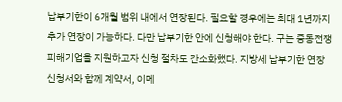납부기한이 6개월 범위 내에서 연장된다. 필요할 경우에는 최대 1년까지 추가 연장이 가능하다. 다만 납부기한 안에 신청해야 한다. 구는 중동전쟁 피해기업을 지원하고자 신청 절차도 간소화했다. 지방세 납부기한 연장 신청서와 함께 계약서, 이메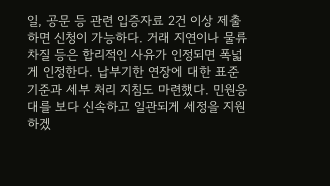일, 공문 등 관련 입증자료 2건 이상 제출하면 신청이 가능하다. 거래 지연이나 물류 차질 등은 합리적인 사유가 인정되면 폭넓게 인정한다. 납부기한 연장에 대한 표준 기준과 세부 처리 지침도 마련했다. 민원응대를 보다 신속하고 일관되게 세정을 지원하겠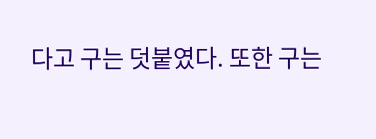다고 구는 덧붙였다. 또한 구는